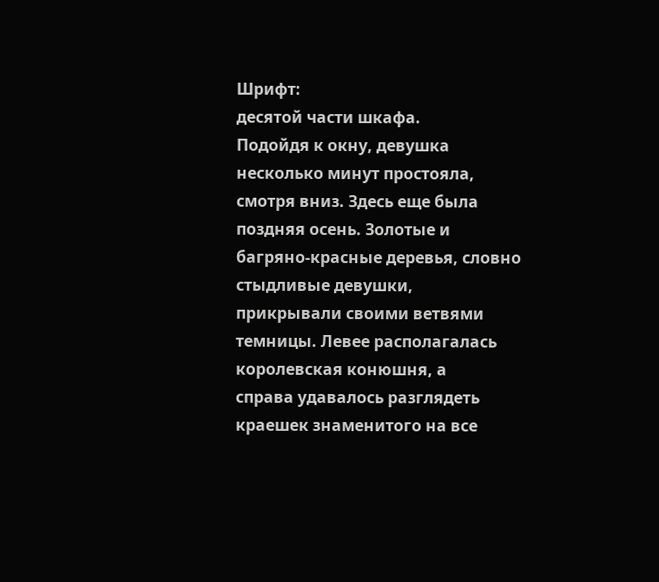Шрифт:
десятой части шкафа.
Подойдя к окну, девушка несколько минут простояла, смотря вниз. Здесь еще была
поздняя осень. Золотые и багряно-красные деревья, словно стыдливые девушки,
прикрывали своими ветвями темницы. Левее располагалась королевская конюшня, а
справа удавалось разглядеть краешек знаменитого на все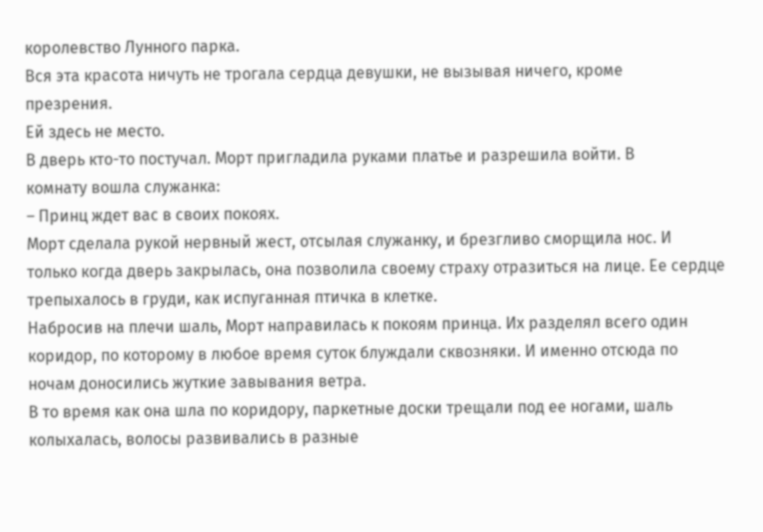королевство Лунного парка.
Вся эта красота ничуть не трогала сердца девушки, не вызывая ничего, кроме
презрения.
Ей здесь не место.
В дверь кто-то постучал. Морт пригладила руками платье и разрешила войти. В
комнату вошла служанка:
– Принц ждет вас в своих покоях.
Морт сделала рукой нервный жест, отсылая служанку, и брезгливо сморщила нос. И
только когда дверь закрылась, она позволила своему страху отразиться на лице. Ее сердце трепыхалось в груди, как испуганная птичка в клетке.
Набросив на плечи шаль, Морт направилась к покоям принца. Их разделял всего один коридор, по которому в любое время суток блуждали сквозняки. И именно отсюда по
ночам доносились жуткие завывания ветра.
В то время как она шла по коридору, паркетные доски трещали под ее ногами, шаль
колыхалась, волосы развивались в разные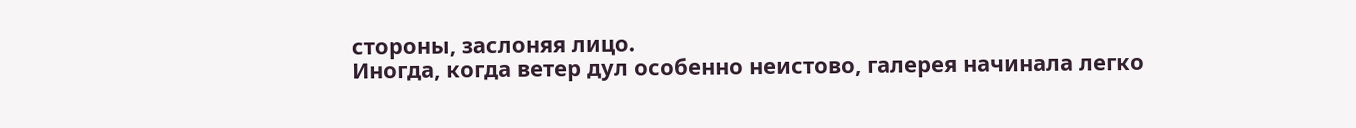стороны, заслоняя лицо.
Иногда, когда ветер дул особенно неистово, галерея начинала легко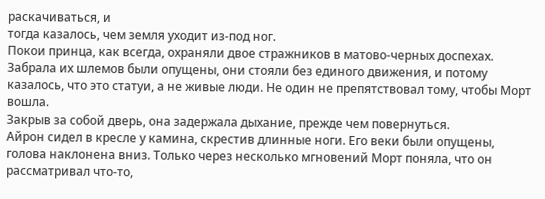раскачиваться, и
тогда казалось, чем земля уходит из-под ног.
Покои принца, как всегда, охраняли двое стражников в матово-черных доспехах.
Забрала их шлемов были опущены, они стояли без единого движения, и потому казалось, что это статуи, а не живые люди. Не один не препятствовал тому, чтобы Морт вошла.
Закрыв за собой дверь, она задержала дыхание, прежде чем повернуться.
Айрон сидел в кресле у камина, скрестив длинные ноги. Его веки были опущены,
голова наклонена вниз. Только через несколько мгновений Морт поняла, что он
рассматривал что-то,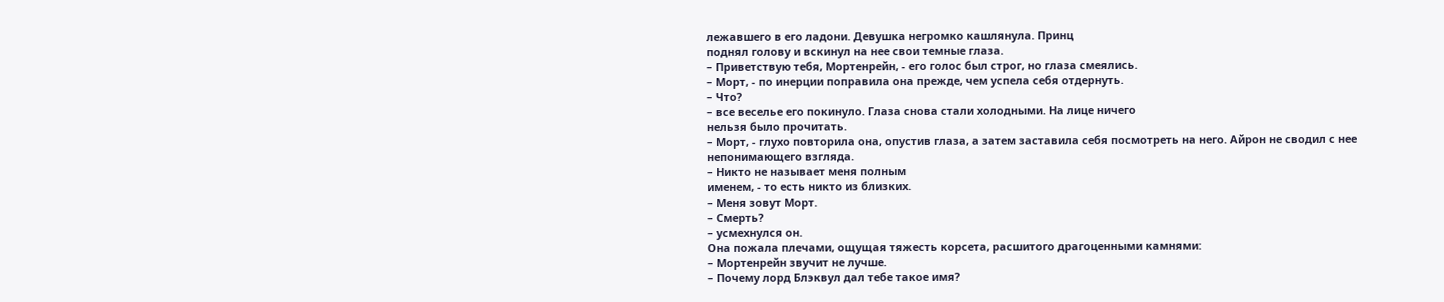лежавшего в его ладони. Девушка негромко кашлянула. Принц
поднял голову и вскинул на нее свои темные глаза.
– Приветствую тебя, Мортенрейн, - его голос был строг, но глаза смеялись.
– Морт, - по инерции поправила она прежде, чем успела себя отдернуть.
– Что?
– все веселье его покинуло. Глаза снова стали холодными. На лице ничего
нельзя было прочитать.
– Морт, - глухо повторила она, опустив глаза, а затем заставила себя посмотреть на него. Айрон не сводил с нее непонимающего взгляда.
– Никто не называет меня полным
именем, - то есть никто из близких.
– Меня зовут Морт.
– Смерть?
– усмехнулся он.
Она пожала плечами, ощущая тяжесть корсета, расшитого драгоценными камнями:
– Мортенрейн звучит не лучше.
– Почему лорд Блэквул дал тебе такое имя?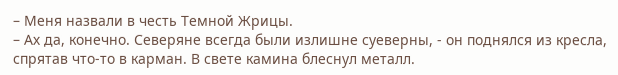– Меня назвали в честь Темной Жрицы.
– Ах да, конечно. Северяне всегда были излишне суеверны, - он поднялся из кресла,
спрятав что-то в карман. В свете камина блеснул металл.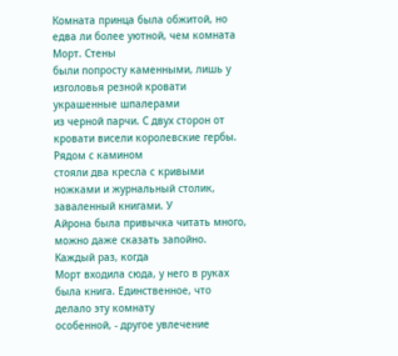Комната принца была обжитой, но едва ли более уютной, чем комната Морт. Стены
были попросту каменными, лишь у изголовья резной кровати украшенные шпалерами
из черной парчи. С двух сторон от кровати висели королевские гербы. Рядом с камином
стояли два кресла с кривыми ножками и журнальный столик, заваленный книгами. У
Айрона была привычка читать много, можно даже сказать запойно. Каждый раз, когда
Морт входила сюда, у него в руках была книга. Единственное, что делало эту комнату
особенной, - другое увлечение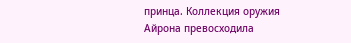принца. Коллекция оружия Айрона превосходила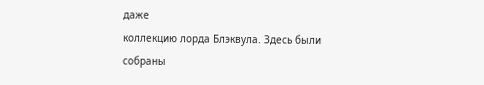даже
коллекцию лорда Блэквула. Здесь были собраны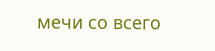мечи со всего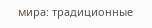мира: традиционные